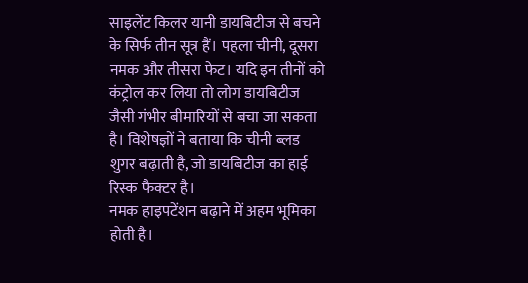साइलेंट किलर यानी डायबिटीज से बचने के सिर्फ तीन सूत्र हैं। पहला चीनी, दूसरा नमक और तीसरा फेट। यदि इन तीनों को कंट्रोल कर लिया तो लोग डायबिटीज जैसी गंभीर बीमारियों से बचा जा सकता है। विशेषज्ञों ने बताया कि चीनी ब्लड शुगर बढ़ाती है, जो डायबिटीज का हाई रिस्क फैक्टर है।
नमक हाइपटेंशन बढ़ाने में अहम भूमिका होती है।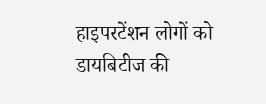हाइपरटेंशन लोगों को डायबिटीज की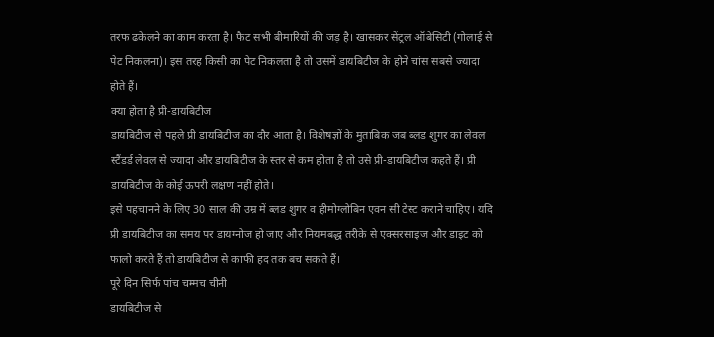तरफ ढकेलने का काम करता है। फैट सभी बीमारियों की जड़ है। खासकर सेंट्रल ऑबेसिटी (गोलाई से पेट निकलना)। इस तरह किसी का पेट निकलता है तो उसमें डायबिटीज के होने चांस सबसे ज्यादा होते हैं।
क्या होता है प्री-डायबिटीज
डायबिटीज से पहले प्री डायबिटीज का दौर आता है। विशेषज्ञों के मुताबिक जब ब्लड शुगर का लेवल स्टैंडर्ड लेवल से ज्यादा और डायबिटीज के स्तर से कम होता है तो उसे प्री-डायबिटीज कहते हैं। प्री डायबिटीज के कोई ऊपरी लक्षण नहीं होते।
इसे पहचानने के लिए 30 साल की उम्र में ब्लड शुगर व हीमोग्लोबिन एवन सी टेस्ट कराने चाहिए। यदि प्री डायबिटीज का समय पर डायग्नोज हो जाए और नियमबद्ध तरीके से एक्सरसाइज और डाइट को फालो करते हैं तो डायबिटीज से काफी हद तक बच सकते हैं।
पूरे दिन सिर्फ पांच चम्मच चीनी
डायबिटीज से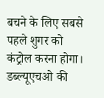बचने के लिए सबसे पहले शुगर को कंट्रोल करना होगा। डब्ल्यूएचओ की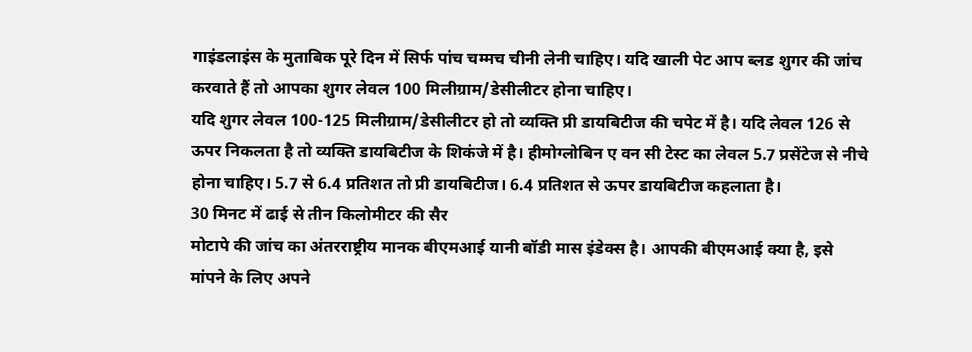गाइंडलाइंस के मुताबिक पूरे दिन में सिर्फ पांच चम्मच चीनी लेनी चाहिए। यदि खाली पेट आप ब्लड शुगर की जांच करवाते हैं तो आपका शुगर लेवल 100 मिलीग्राम/डेसीलीटर होना चाहिए।
यदि शुगर लेवल 100-125 मिलीग्राम/डेसीलीटर हो तो व्यक्ति प्री डायबिटीज की चपेट में है। यदि लेवल 126 से ऊपर निकलता है तो व्यक्ति डायबिटीज के शिकंजे में है। हीमोग्लोबिन ए वन सी टेस्ट का लेवल 5.7 प्रसेंटेज से नीचे होना चाहिए। 5.7 से 6.4 प्रतिशत तो प्री डायबिटीज। 6.4 प्रतिशत से ऊपर डायबिटीज कहलाता है।
30 मिनट में ढाई से तीन किलोमीटर की सैर
मोटापे की जांच का अंतरराष्ट्रीय मानक बीएमआई यानी बॉडी मास इंडेक्स है। आपकी बीएमआई क्या है, इसे मांपने के लिए अपने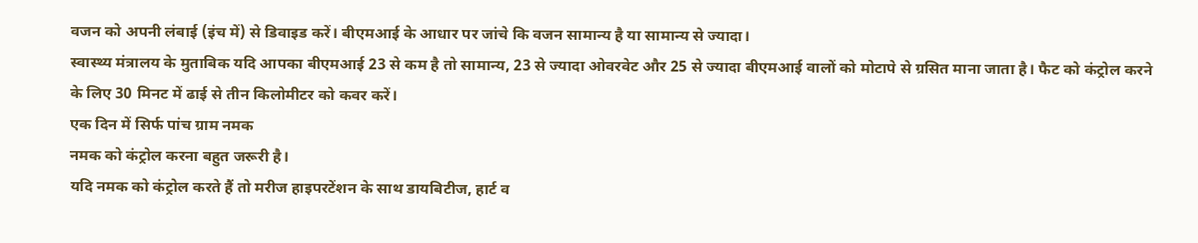वजन को अपनी लंबाई (इंच में) से डिवाइड करें। बीएमआई के आधार पर जांचे कि वजन सामान्य है या सामान्य से ज्यादा।
स्वास्थ्य मंत्रालय के मुताबिक यदि आपका बीएमआई 23 से कम है तो सामान्य, 23 से ज्यादा ओवरवेट और 25 से ज्यादा बीएमआई वालों को मोटापे से ग्रसित माना जाता है। फैट को कंट्रोल करने के लिए 30 मिनट में ढाई से तीन किलोमीटर को कवर करें।
एक दिन में सिर्फ पांच ग्राम नमक
नमक को कंट्रोल करना बहुत जरूरी है।
यदि नमक को कंट्रोल करते हैं तो मरीज हाइपरटेंशन के साथ डायबिटीज, हार्ट व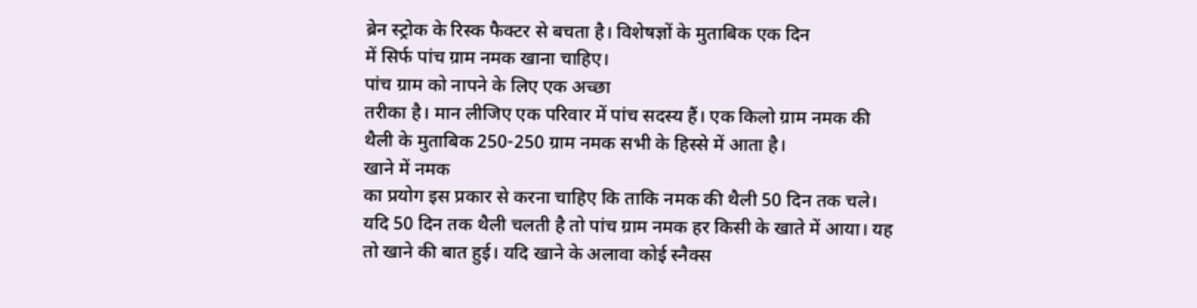ब्रेन स्ट्रोक के रिस्क फैक्टर से बचता है। विशेषज्ञों के मुताबिक एक दिन
में सिर्फ पांच ग्राम नमक खाना चाहिए।
पांच ग्राम को नापने के लिए एक अच्छा
तरीका है। मान लीजिए एक परिवार में पांच सदस्य हैं। एक किलो ग्राम नमक की
थैली के मुताबिक 250-250 ग्राम नमक सभी के हिस्से में आता है।
खाने में नमक
का प्रयोग इस प्रकार से करना चाहिए कि ताकि नमक की थैली 50 दिन तक चले।
यदि 50 दिन तक थैली चलती है तो पांच ग्राम नमक हर किसी के खाते में आया। यह
तो खाने की बात हुई। यदि खाने के अलावा कोई स्नैक्स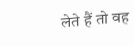लेते हैं तो वह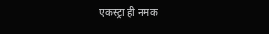एकस्ट्रा ही नमक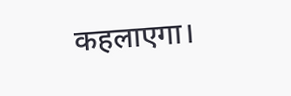कहलाएगा।